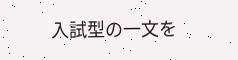入試型の一文を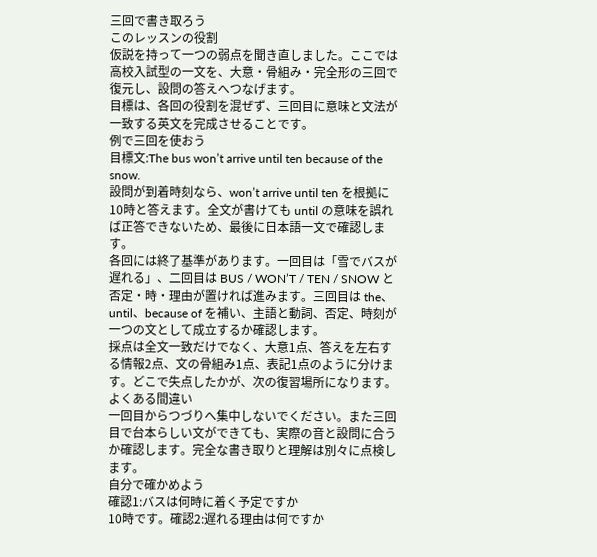三回で書き取ろう
このレッスンの役割
仮説を持って一つの弱点を聞き直しました。ここでは高校入試型の一文を、大意・骨組み・完全形の三回で復元し、設問の答えへつなげます。
目標は、各回の役割を混ぜず、三回目に意味と文法が一致する英文を完成させることです。
例で三回を使おう
目標文:The bus won’t arrive until ten because of the snow.
設問が到着時刻なら、won’t arrive until ten を根拠に10時と答えます。全文が書けても until の意味を誤れば正答できないため、最後に日本語一文で確認します。
各回には終了基準があります。一回目は「雪でバスが遅れる」、二回目は BUS / WON’T / TEN / SNOW と否定・時・理由が置ければ進みます。三回目は the、until、because of を補い、主語と動詞、否定、時刻が一つの文として成立するか確認します。
採点は全文一致だけでなく、大意1点、答えを左右する情報2点、文の骨組み1点、表記1点のように分けます。どこで失点したかが、次の復習場所になります。
よくある間違い
一回目からつづりへ集中しないでください。また三回目で台本らしい文ができても、実際の音と設問に合うか確認します。完全な書き取りと理解は別々に点検します。
自分で確かめよう
確認1:バスは何時に着く予定ですか
10時です。確認2:遅れる理由は何ですか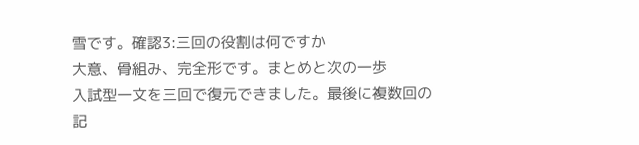雪です。確認3:三回の役割は何ですか
大意、骨組み、完全形です。まとめと次の一歩
入試型一文を三回で復元できました。最後に複数回の記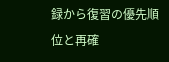録から復習の優先順位と再確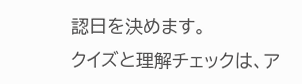認日を決めます。
クイズと理解チェックは、ア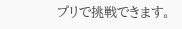プリで挑戦できます。